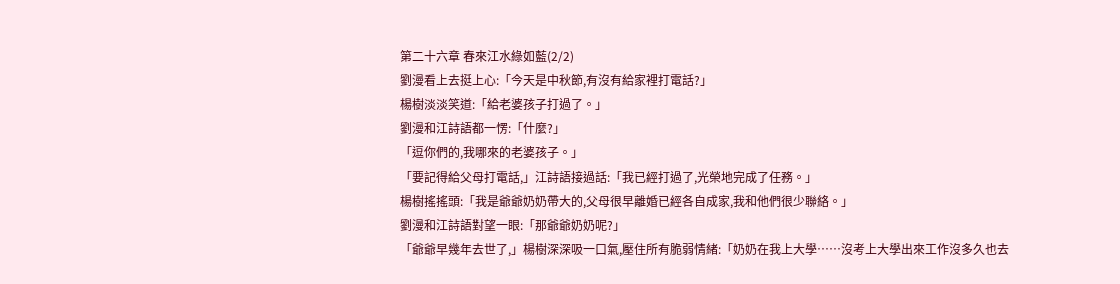第二十六章 春來江水綠如藍(2/2)
劉漫看上去挺上心:「今天是中秋節,有沒有給家裡打電話?」
楊樹淡淡笑道:「給老婆孩子打過了。」
劉漫和江詩語都一愣:「什麼?」
「逗你們的,我哪來的老婆孩子。」
「要記得給父母打電話,」江詩語接過話:「我已經打過了,光榮地完成了任務。」
楊樹搖搖頭:「我是爺爺奶奶帶大的,父母很早離婚已經各自成家,我和他們很少聯絡。」
劉漫和江詩語對望一眼:「那爺爺奶奶呢?」
「爺爺早幾年去世了,」楊樹深深吸一口氣,壓住所有脆弱情緒:「奶奶在我上大學……沒考上大學出來工作沒多久也去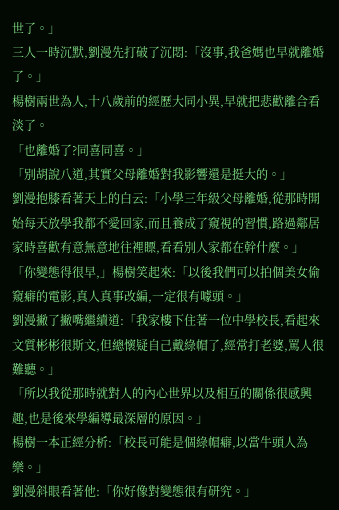世了。」
三人一時沉默,劉漫先打破了沉悶:「沒事,我爸媽也早就離婚了。」
楊樹兩世為人,十八歲前的經歷大同小異,早就把悲歡離合看淡了。
「也離婚了?同喜同喜。」
「別胡說八道,其實父母離婚對我影響還是挺大的。」
劉漫抱膝看著天上的白云:「小學三年級父母離婚,從那時開始每天放學我都不愛回家,而且養成了窺視的習慣,路過鄰居家時喜歡有意無意地往裡瞟,看看別人家都在幹什麼。」
「你變態得很早,」楊樹笑起來:「以後我們可以拍個美女偷窺癖的電影,真人真事改編,一定很有噱頭。」
劉漫撇了撇嘴繼續道:「我家樓下住著一位中學校長,看起來文質彬彬很斯文,但總懷疑自己戴綠帽了,經常打老婆,罵人很難聽。」
「所以我從那時就對人的內心世界以及相互的關係很感興趣,也是後來學編導最深層的原因。」
楊樹一本正經分析:「校長可能是個綠帽癖,以當牛頭人為樂。」
劉漫斜眼看著他:「你好像對變態很有研究。」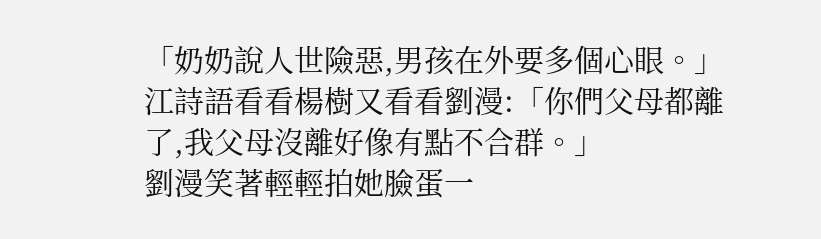「奶奶說人世險惡,男孩在外要多個心眼。」
江詩語看看楊樹又看看劉漫:「你們父母都離了,我父母沒離好像有點不合群。」
劉漫笑著輕輕拍她臉蛋一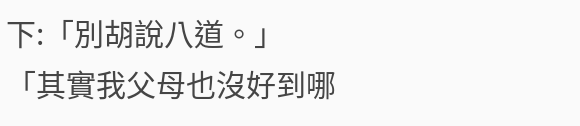下:「別胡說八道。」
「其實我父母也沒好到哪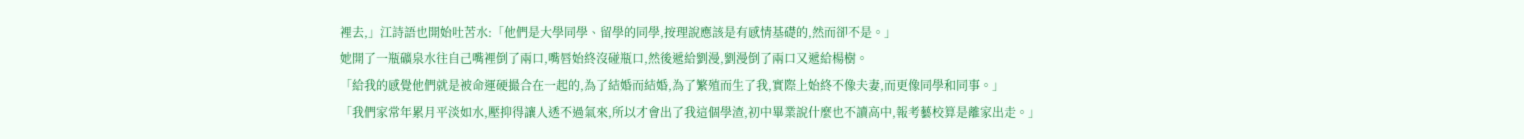裡去,」江詩語也開始吐苦水:「他們是大學同學、留學的同學,按理說應該是有感情基礎的,然而卻不是。」
她開了一瓶礦泉水往自己嘴裡倒了兩口,嘴唇始終沒碰瓶口,然後遞給劉漫,劉漫倒了兩口又遞給楊樹。
「給我的感覺他們就是被命運硬撮合在一起的,為了結婚而結婚,為了繁殖而生了我,實際上始終不像夫妻,而更像同學和同事。」
「我們家常年累月平淡如水,壓抑得讓人透不過氣來,所以才會出了我這個學渣,初中畢業說什麼也不讀高中,報考藝校算是離家出走。」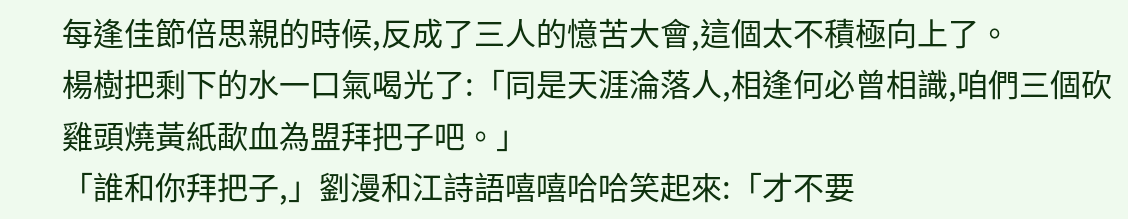每逢佳節倍思親的時候,反成了三人的憶苦大會,這個太不積極向上了。
楊樹把剩下的水一口氣喝光了:「同是天涯淪落人,相逢何必曾相識,咱們三個砍雞頭燒黃紙歃血為盟拜把子吧。」
「誰和你拜把子,」劉漫和江詩語嘻嘻哈哈笑起來:「才不要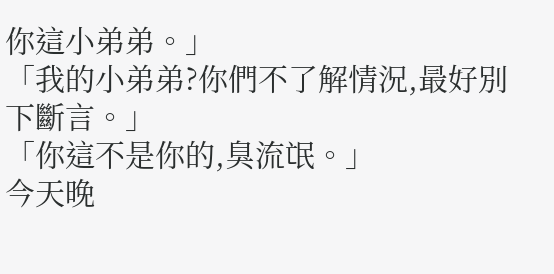你這小弟弟。」
「我的小弟弟?你們不了解情況,最好別下斷言。」
「你這不是你的,臭流氓。」
今天晚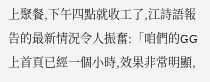上聚餐,下午四點就收工了,江詩語報告的最新情況令人振奮:「咱們的GG上首頁已經一個小時,效果非常明顯,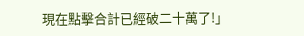現在點擊合計已經破二十萬了!」